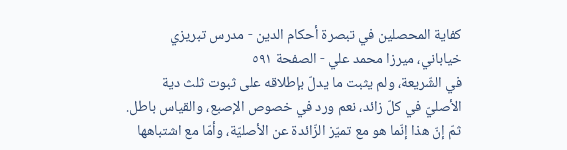كفاية المحصلين في تبصرة أحكام الدين - مدرس تبريزي خياباني، ميرزا محمد علي - الصفحة ٥٩١
في الشّريعة، ولم يثبت ما يدلّ بإطلاقه على ثبوت ثلث دية الأصليّ في كلّ زائد، نعم ورد في خصوص الإصبع، والقياس باطل.
ثمّ إنّ هذا إنّما هو مع تميّز الزّائدة عن الأصليّة، وأمّا مع اشتباهها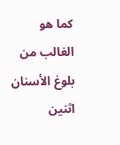كما هو الغالب من بلوغ الأسنان اثنين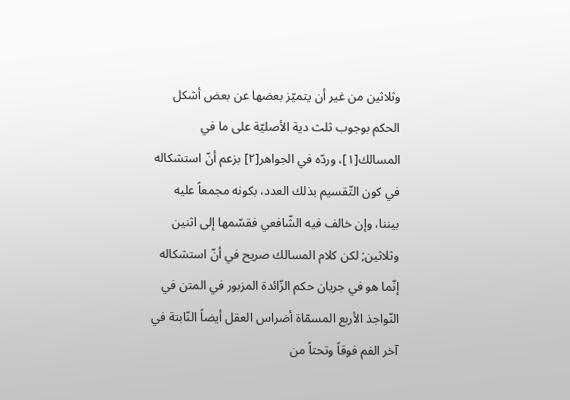وثلاثين من غير أن يتميّز بعضها عن بعض أشكل الحكم بوجوب ثلث دية الأصليّة على ما في المسالك[١]، وردّه في الجواهر[٢] بزعم أنّ استشكاله في كون التّقسيم بذلك العدد، بكونه مجمعاً عليه بيننا، وإن خالف فيه الشّافعي فقسّمها إلى اثنين وثلاثين; لكن كلام المسالك صريح في أنّ استشكاله إنّما هو في جريان حكم الزّائدة المزبور في المتن في النّواجذ الأربع المسمّاة أضراس العقل أيضاً النّابتة في آخر الفم فوقاً وتحتاً من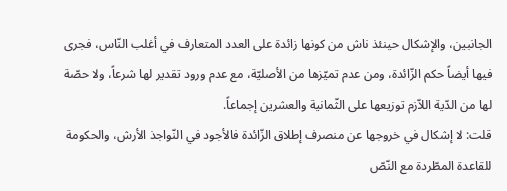الجانبين، والإشكال حينئذ ناش من كونها زائدة على العدد المتعارف في أغلب النّاس، فجرى فيها أيضاً حكم الزّائدة، ومن عدم تميّزها من الأصليّة، مع عدم ورود تقدير لها شرعاً، ولا حصّة لها من الدّية اللاّزم توزيعها على الثّمانية والعشرين إجماعاً.
قلت: لا إشكال في خروجها عن منصرف إطلاق الزّائدة فالأجود في النّواجذ الأرش، والحكومة للقاعدة المطّردة مع النّصّ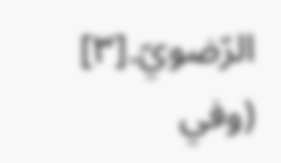الرّضويّ.[٣]
(وفي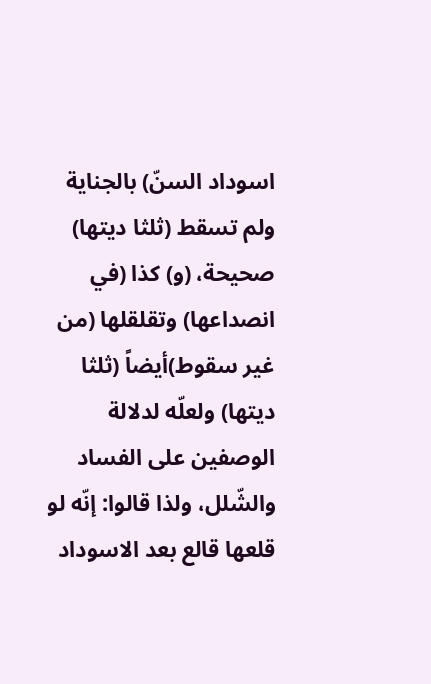اسوداد السنّ) بالجناية ولم تسقط (ثلثا ديتها) صحيحة، (و) كذا (في انصداعها) وتقلقلها (من غير سقوط)أيضاً (ثلثا ديتها) ولعلّه لدلالة الوصفين على الفساد والشّلل، ولذا قالوا: إنّه لو قلعها قالع بعد الاسوداد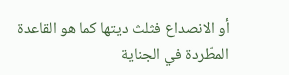أو الانصداع فثلث ديتها كما هو القاعدة المطّردة في الجناية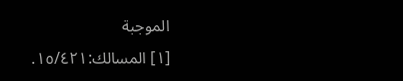الموجبة
[١] المسالك:١٥/٤٢١.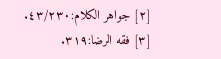[٢] جواهر الكلام:٤٣/٢٣٠.
[٣] فقه الرضا:٣١٩.